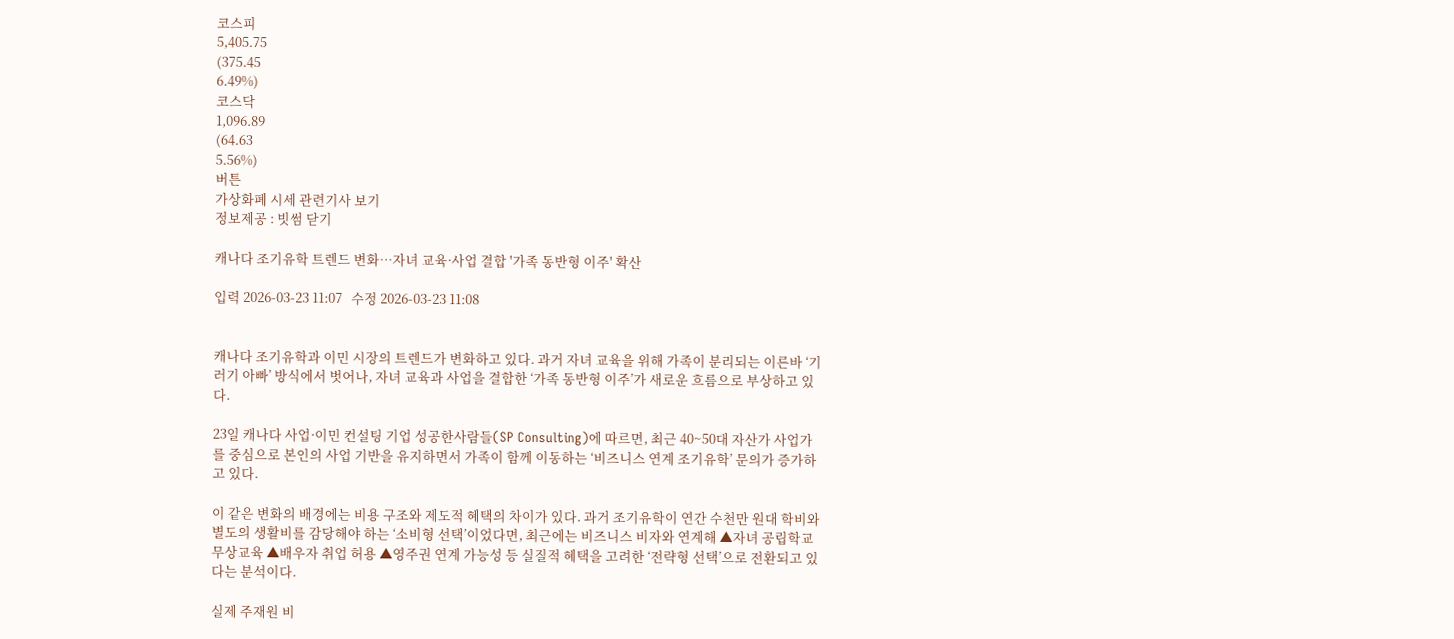코스피
5,405.75
(375.45
6.49%)
코스닥
1,096.89
(64.63
5.56%)
버튼
가상화폐 시세 관련기사 보기
정보제공 : 빗썸 닫기

캐나다 조기유학 트렌드 변화…자녀 교육·사업 결합 '가족 동반형 이주' 확산

입력 2026-03-23 11:07   수정 2026-03-23 11:08


캐나다 조기유학과 이민 시장의 트렌드가 변화하고 있다. 과거 자녀 교육을 위해 가족이 분리되는 이른바 ‘기러기 아빠’ 방식에서 벗어나, 자녀 교육과 사업을 결합한 ‘가족 동반형 이주’가 새로운 흐름으로 부상하고 있다.

23일 캐나다 사업·이민 컨설팅 기업 성공한사람들(SP Consulting)에 따르면, 최근 40~50대 자산가 사업가를 중심으로 본인의 사업 기반을 유지하면서 가족이 함께 이동하는 ‘비즈니스 연계 조기유학’ 문의가 증가하고 있다.

이 같은 변화의 배경에는 비용 구조와 제도적 혜택의 차이가 있다. 과거 조기유학이 연간 수천만 원대 학비와 별도의 생활비를 감당해야 하는 ‘소비형 선택’이었다면, 최근에는 비즈니스 비자와 연계해 ▲자녀 공립학교 무상교육 ▲배우자 취업 허용 ▲영주권 연계 가능성 등 실질적 혜택을 고려한 ‘전략형 선택’으로 전환되고 있다는 분석이다.

실제 주재원 비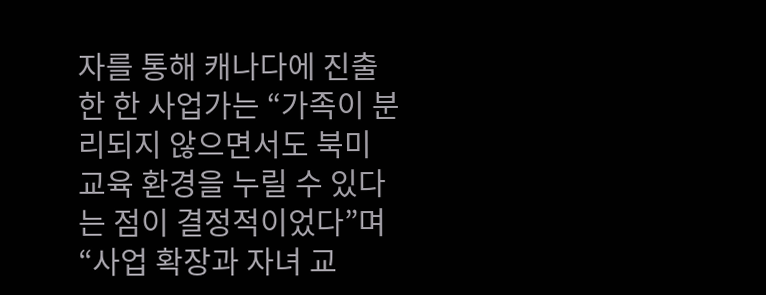자를 통해 캐나다에 진출한 한 사업가는 “가족이 분리되지 않으면서도 북미 교육 환경을 누릴 수 있다는 점이 결정적이었다”며 “사업 확장과 자녀 교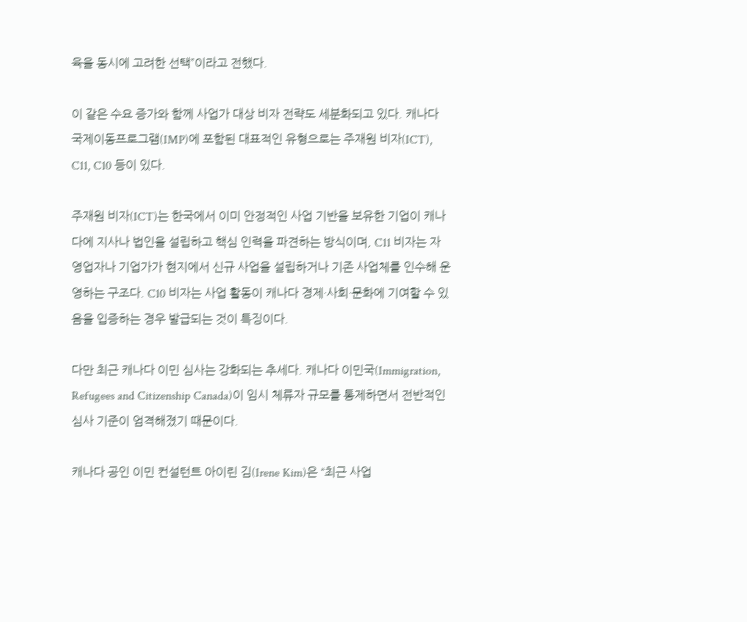육을 동시에 고려한 선택”이라고 전했다.

이 같은 수요 증가와 함께 사업가 대상 비자 전략도 세분화되고 있다. 캐나다 국제이동프로그램(IMP)에 포함된 대표적인 유형으로는 주재원 비자(ICT), C11, C10 등이 있다.

주재원 비자(ICT)는 한국에서 이미 안정적인 사업 기반을 보유한 기업이 캐나다에 지사나 법인을 설립하고 핵심 인력을 파견하는 방식이며, C11 비자는 자영업자나 기업가가 현지에서 신규 사업을 설립하거나 기존 사업체를 인수해 운영하는 구조다. C10 비자는 사업 활동이 캐나다 경제·사회·문화에 기여할 수 있음을 입증하는 경우 발급되는 것이 특징이다.

다만 최근 캐나다 이민 심사는 강화되는 추세다. 캐나다 이민국(Immigration, Refugees and Citizenship Canada)이 임시 체류자 규모를 통제하면서 전반적인 심사 기준이 엄격해졌기 때문이다.

캐나다 공인 이민 컨설턴트 아이린 김(Irene Kim)은 “최근 사업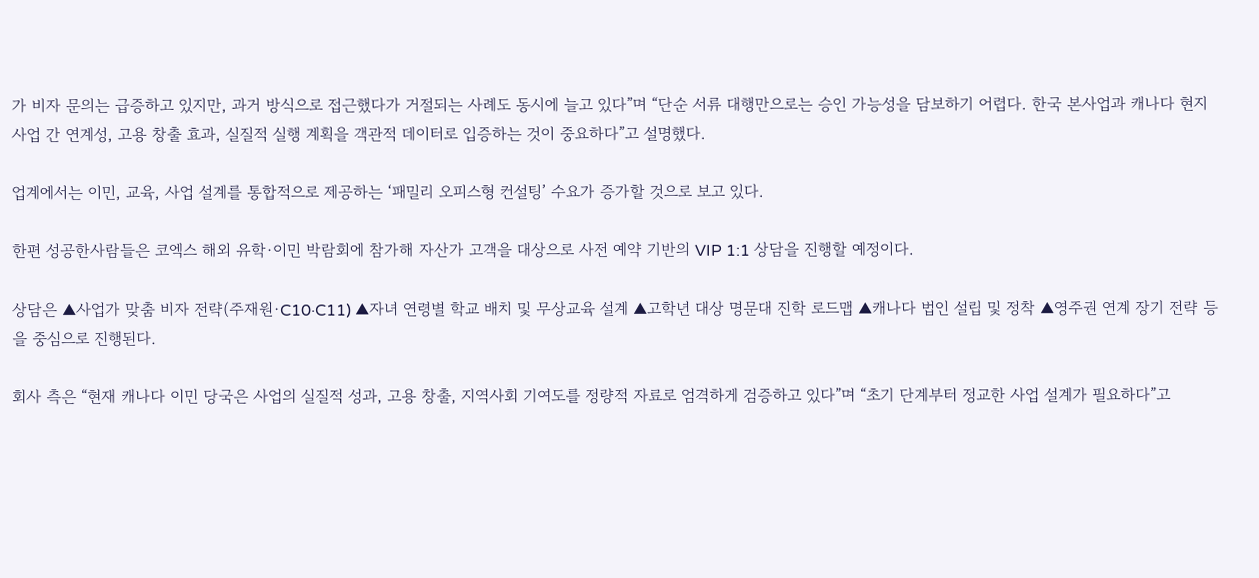가 비자 문의는 급증하고 있지만, 과거 방식으로 접근했다가 거절되는 사례도 동시에 늘고 있다”며 “단순 서류 대행만으로는 승인 가능성을 담보하기 어렵다. 한국 본사업과 캐나다 현지 사업 간 연계성, 고용 창출 효과, 실질적 실행 계획을 객관적 데이터로 입증하는 것이 중요하다”고 설명했다.

업계에서는 이민, 교육, 사업 설계를 통합적으로 제공하는 ‘패밀리 오피스형 컨설팅’ 수요가 증가할 것으로 보고 있다.

한편 성공한사람들은 코엑스 해외 유학·이민 박람회에 참가해 자산가 고객을 대상으로 사전 예약 기반의 VIP 1:1 상담을 진행할 예정이다.

상담은 ▲사업가 맞춤 비자 전략(주재원·C10·C11) ▲자녀 연령별 학교 배치 및 무상교육 설계 ▲고학년 대상 명문대 진학 로드맵 ▲캐나다 법인 설립 및 정착 ▲영주권 연계 장기 전략 등을 중심으로 진행된다.

회사 측은 “현재 캐나다 이민 당국은 사업의 실질적 성과, 고용 창출, 지역사회 기여도를 정량적 자료로 엄격하게 검증하고 있다”며 “초기 단계부터 정교한 사업 설계가 필요하다”고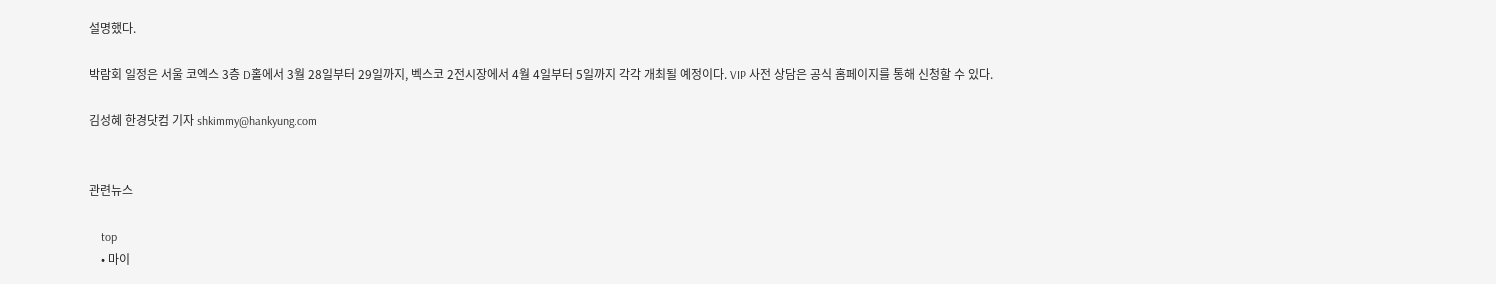설명했다.

박람회 일정은 서울 코엑스 3층 D홀에서 3월 28일부터 29일까지, 벡스코 2전시장에서 4월 4일부터 5일까지 각각 개최될 예정이다. VIP 사전 상담은 공식 홈페이지를 통해 신청할 수 있다.

김성혜 한경닷컴 기자 shkimmy@hankyung.com


관련뉴스

    top
    • 마이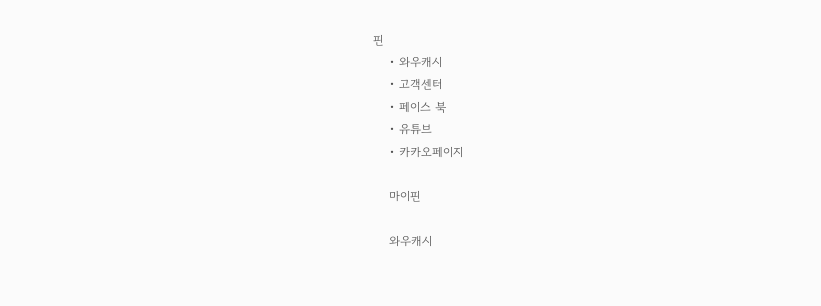핀
    • 와우캐시
    • 고객센터
    • 페이스 북
    • 유튜브
    • 카카오페이지

    마이핀

    와우캐시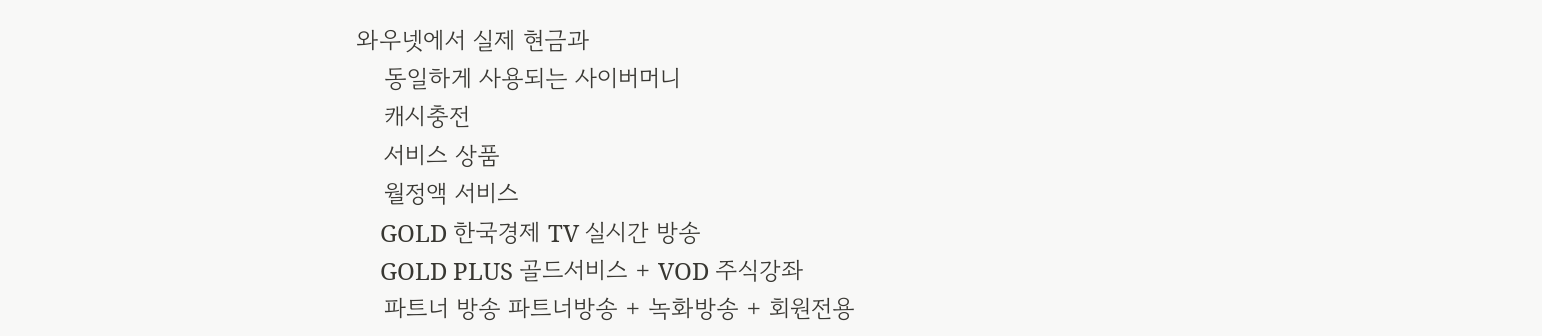와우넷에서 실제 현금과
    동일하게 사용되는 사이버머니
    캐시충전
    서비스 상품
    월정액 서비스
    GOLD 한국경제 TV 실시간 방송
    GOLD PLUS 골드서비스 + VOD 주식강좌
    파트너 방송 파트너방송 + 녹화방송 + 회원전용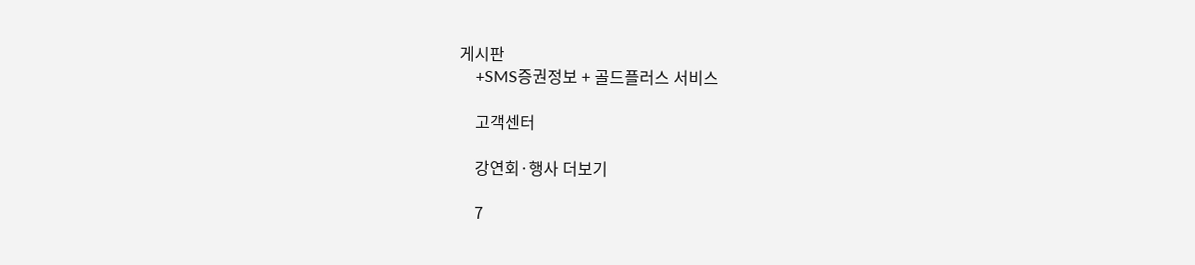게시판
    +SMS증권정보 + 골드플러스 서비스

    고객센터

    강연회·행사 더보기

    7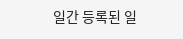일간 등록된 일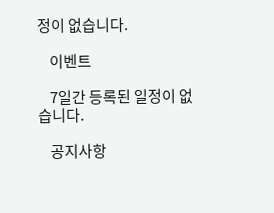정이 없습니다.

    이벤트

    7일간 등록된 일정이 없습니다.

    공지사항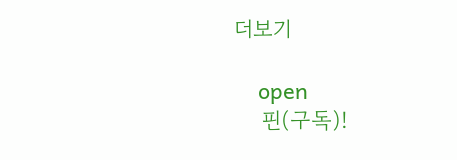더보기

    open
    핀(구독)!